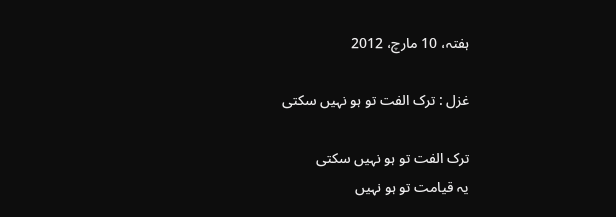ہفتہ، 10 مارچ، 2012

غزل : ترک الفت تو ہو نہیں سکتی

ترک الفت تو ہو نہیں سکتی
یہ قیامت تو ہو نہیں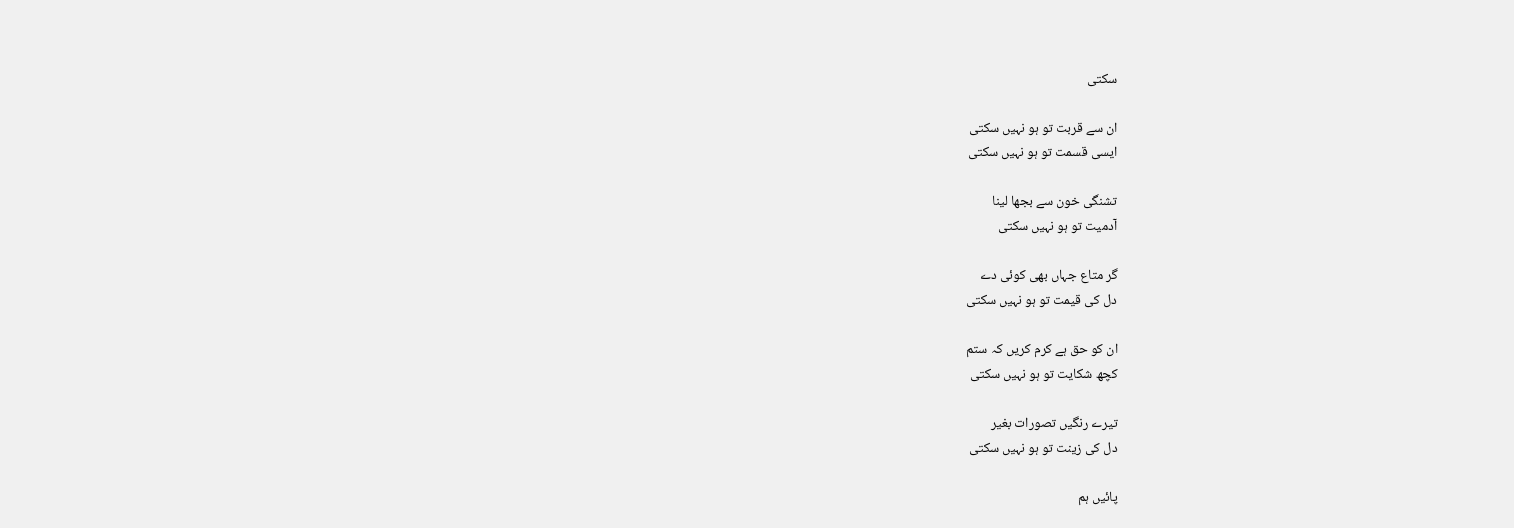سکتی

ان سے قربت تو ہو نہیں سکتی
ایسی قسمت تو ہو نہیں سکتی

تشنگی خون سے بجھا لینا
آدمیت تو ہو نہیں سکتی

گر متاع جہاں بھی کوئی دے
دل کی قیمت تو ہو نہیں سکتی

ان کو حق ہے کرم کریں کہ ستم
کچھ شکایت تو ہو نہیں سکتی

تیرے رنگیں تصورات بغیر
دل کی زینت تو ہو نہیں سکتی

پائیں ہم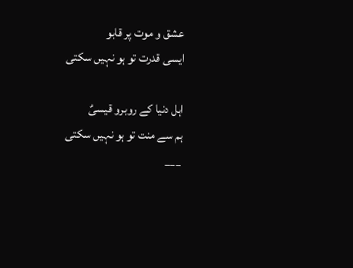عشق و موت پر قابو
ایسی قدرت تو ہو نہیں سکتی

اہل دنیا کے روبرو قیسیٌ
ہم سے منت تو ہو نہیں سکتی
 ___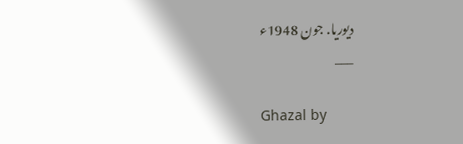دیوریا. جون 1948ء
___

Ghazal by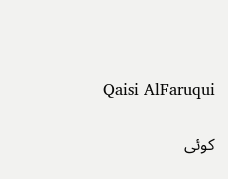Qaisi AlFaruqui

کوئی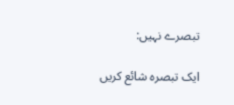تبصرے نہیں:

ایک تبصرہ شائع کریں